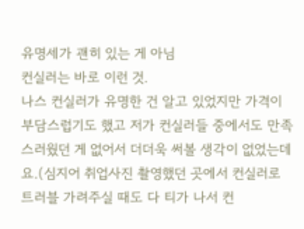유명세가 괜히 있는 게 아님
컨실러는 바로 이런 것.
나스 컨실러가 유명한 건 알고 있었지만 가격이 부담스럽기도 했고 저가 컨실러들 중에서도 만족스러웠던 게 없어서 더더욱 써볼 생각이 없었는데요.(심지어 취업사진 촬영했던 곳에서 컨실러로 트러블 가려주실 때도 다 티가 나서 컨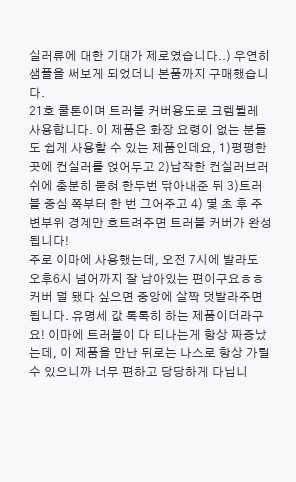실러류에 대한 기대가 제로였습니다..) 우연히 샘플을 써보게 되었더니 본품까지 구매했습니다.
21호 쿨톤이며 트러블 커버용도로 크렘뷜레 사용합니다. 이 제품은 화장 요령이 없는 분들도 쉽게 사용할 수 있는 제품인데요, 1)평평한 곳에 컨실러를 얹어두고 2)납작한 컨실러브러쉬에 충분히 묻혀 한두번 닦아내준 뒤 3)트러블 중심 쪽부터 한 번 그어주고 4) 몇 초 후 주변부위 경계만 흐트려주면 트러블 커버가 완성됩니다!
주로 이마에 사용했는데, 오전 7시에 발라도 오후6시 넘어까지 잘 남아있는 편이구요ㅎㅎ 커버 덜 됐다 싶으면 중앙에 살짝 덧발라주면 됩니다. 유명세 값 톡톡히 하는 제품이더라구요! 이마에 트러블이 다 티나는게 항상 짜증났는데, 이 제품을 만난 뒤로는 나스로 항상 가릴 수 있으니까 너무 편하고 당당하게 다닙니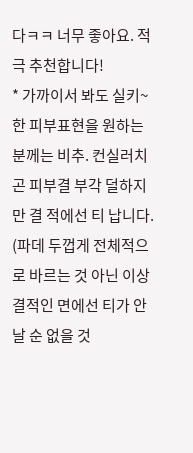다ㅋㅋ 너무 좋아요. 적극 추천합니다!
* 가까이서 봐도 실키~한 피부표현을 원하는 분께는 비추. 컨실러치곤 피부결 부각 덜하지만 결 적에선 티 납니다. (파데 두껍게 전체적으로 바르는 것 아닌 이상 결적인 면에선 티가 안날 순 없을 것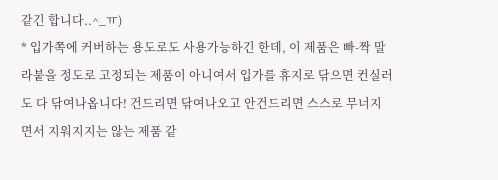같긴 합니다..^_ㅠ)
* 입가쪽에 커버하는 용도로도 사용가능하긴 한데, 이 제품은 빠-짝 말라붙을 정도로 고정되는 제품이 아니여서 입가를 휴지로 닦으면 컨실러도 다 닦여나옵니다! 건드리면 닦여나오고 안건드리면 스스로 무너지면서 지워지지는 않는 제품 같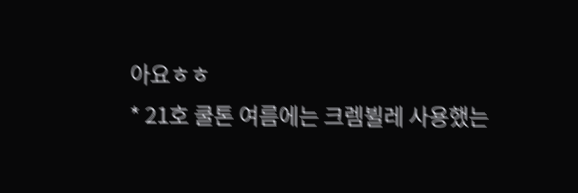아요ㅎㅎ
* 21호 쿨톤 여름에는 크렘뷜레 사용했는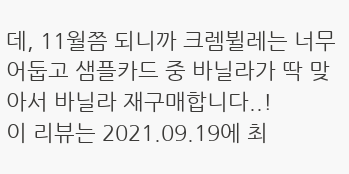데, 11월쯤 되니까 크렘뷜레는 너무 어둡고 샘플카드 중 바닐라가 딱 맞아서 바닐라 재구매합니다..!
이 리뷰는 2021.09.19에 최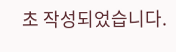초 작성되었습니다.